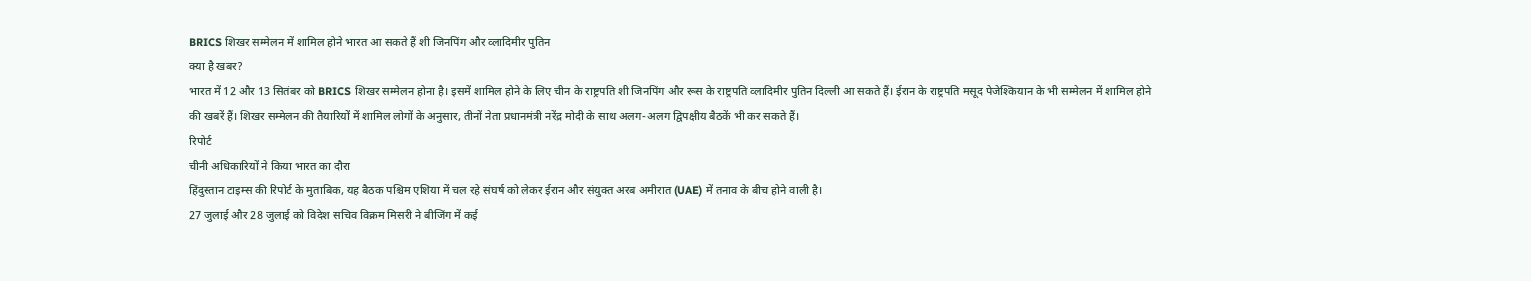BRICS शिखर सम्मेलन में शामिल होने भारत आ सकते हैं शी जिनपिंग और व्लादिमीर पुतिन
क्या है खबर?
भारत में 12 और 13 सितंबर को BRICS शिखर सम्मेलन होना है। इसमें शामिल होने के लिए चीन के राष्ट्रपति शी जिनपिंग और रूस के राष्ट्रपति व्लादिमीर पुतिन दिल्ली आ सकते हैं। ईरान के राष्ट्रपति मसूद पेजेश्कियान के भी सम्मेलन में शामिल होने की खबरें हैं। शिखर सम्मेलन की तैयारियों में शामिल लोगों के अनुसार, तीनों नेता प्रधानमंत्री नरेंद्र मोदी के साथ अलग-अलग द्विपक्षीय बैठकें भी कर सकते हैं।
रिपोर्ट
चीनी अधिकारियों ने किया भारत का दौरा
हिंदुस्तान टाइम्स की रिपोर्ट के मुताबिक, यह बैठक पश्चिम एशिया में चल रहे संघर्ष को लेकर ईरान और संयुक्त अरब अमीरात (UAE) में तनाव के बीच होने वाली है।
27 जुलाई और 28 जुलाई को विदेश सचिव विक्रम मिसरी ने बीजिंग में कई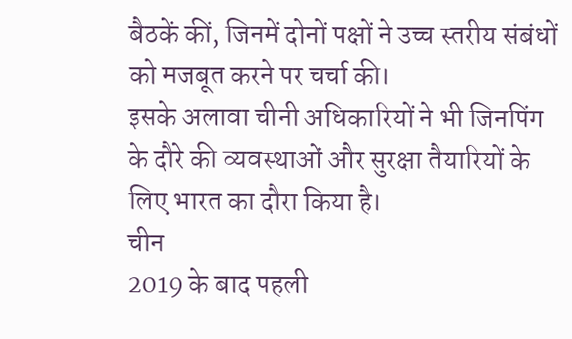बैठकें कीं, जिनमें दोनों पक्षों ने उच्च स्तरीय संबंधों को मजबूत करने पर चर्चा की।
इसके अलावा चीनी अधिकारियों ने भी जिनपिंग के दौरे की व्यवस्थाओं और सुरक्षा तैयारियों के लिए भारत का दौरा किया है।
चीन
2019 के बाद पहली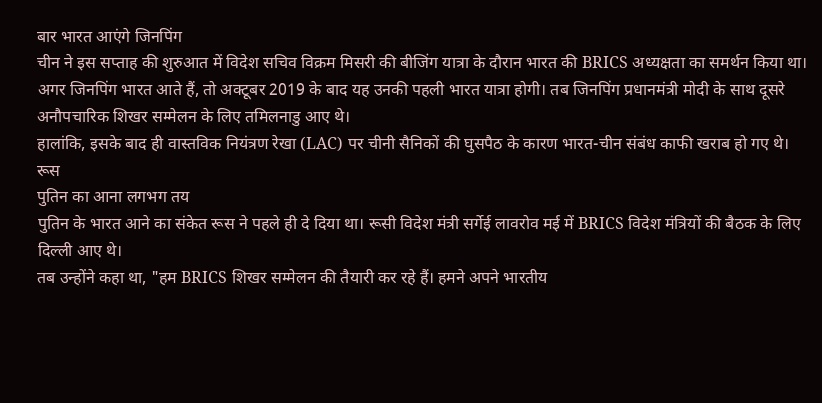बार भारत आएंगे जिनपिंग
चीन ने इस सप्ताह की शुरुआत में विदेश सचिव विक्रम मिसरी की बीजिंग यात्रा के दौरान भारत की BRICS अध्यक्षता का समर्थन किया था।
अगर जिनपिंग भारत आते हैं, तो अक्टूबर 2019 के बाद यह उनकी पहली भारत यात्रा होगी। तब जिनपिंग प्रधानमंत्री मोदी के साथ दूसरे अनौपचारिक शिखर सम्मेलन के लिए तमिलनाडु आए थे।
हालांकि, इसके बाद ही वास्तविक नियंत्रण रेखा (LAC) पर चीनी सैनिकों की घुसपैठ के कारण भारत-चीन संबंध काफी खराब हो गए थे।
रूस
पुतिन का आना लगभग तय
पुतिन के भारत आने का संकेत रूस ने पहले ही दे दिया था। रूसी विदेश मंत्री सर्गेई लावरोव मई में BRICS विदेश मंत्रियों की बैठक के लिए दिल्ली आए थे।
तब उन्होंने कहा था, "हम BRICS शिखर सम्मेलन की तैयारी कर रहे हैं। हमने अपने भारतीय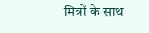मित्रों के साथ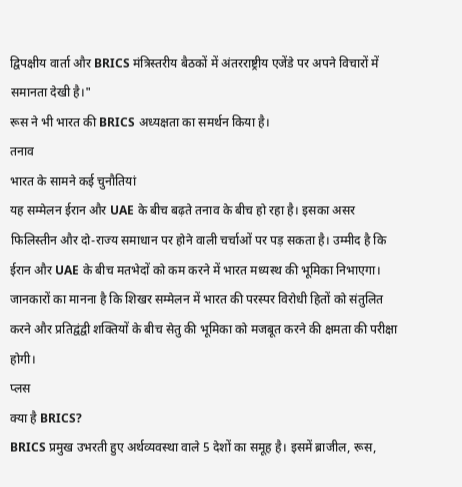द्विपक्षीय वार्ता और BRICS मंत्रिस्तरीय बैठकों में अंतरराष्ट्रीय एजेंडे पर अपने विचारों में समानता देखी है।"
रूस ने भी भारत की BRICS अध्यक्षता का समर्थन किया है।
तनाव
भारत के सामने कई चुनौतियां
यह सम्मेलन ईरान और UAE के बीच बढ़ते तनाव के बीच हो रहा है। इसका असर फिलिस्तीन और दो-राज्य समाधान पर होने वाली चर्चाओं पर पड़ सकता है। उम्मीद है कि ईरान और UAE के बीच मतभेदों को कम करने में भारत मध्यस्थ की भूमिका निभाएगा।
जानकारों का मानना है कि शिखर सम्मेलन में भारत की परस्पर विरोधी हितों को संतुलित करने और प्रतिद्वंद्वी शक्तियों के बीच सेतु की भूमिका को मजबूत करने की क्षमता की परीक्षा होगी।
प्लस
क्या है BRICS?
BRICS प्रमुख उभरती हुए अर्थव्यवस्था वाले 5 देशों का समूह है। इसमें ब्राजील, रूस,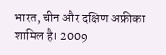भारत, चीन और दक्षिण अफ्रीका शामिल है। 2009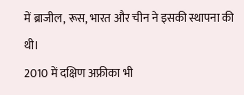में ब्राजील, रूस, भारत और चीन ने इसकी स्थापना की थी।
2010 में दक्षिण अफ्रीका भी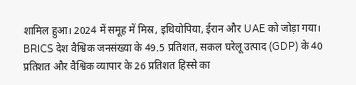शामिल हुआ। 2024 में समूह में मिस्र, इथियोपिया, ईरान और UAE को जोड़ा गया।
BRICS देश वैश्विक जनसंख्या के 49.5 प्रतिशत, सकल घरेलू उत्पाद (GDP) के 40 प्रतिशत और वैश्विक व्यापार के 26 प्रतिशत हिस्से का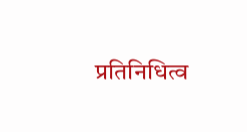प्रतिनिधित्व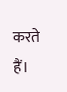करते हैं।